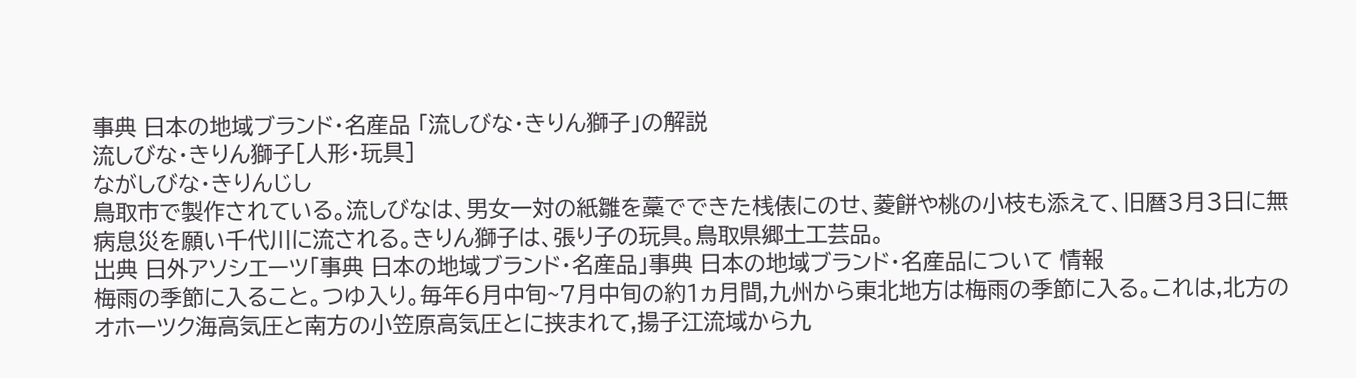事典 日本の地域ブランド・名産品 「流しびな・きりん獅子」の解説
流しびな・きりん獅子[人形・玩具]
ながしびな・きりんじし
鳥取市で製作されている。流しびなは、男女一対の紙雛を藁でできた桟俵にのせ、菱餅や桃の小枝も添えて、旧暦3月3日に無病息災を願い千代川に流される。きりん獅子は、張り子の玩具。鳥取県郷土工芸品。
出典 日外アソシエーツ「事典 日本の地域ブランド・名産品」事典 日本の地域ブランド・名産品について 情報
梅雨の季節に入ること。つゆ入り。毎年6月中旬~7月中旬の約1ヵ月間,九州から東北地方は梅雨の季節に入る。これは,北方のオホーツク海高気圧と南方の小笠原高気圧とに挟まれて,揚子江流域から九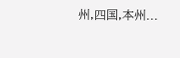州,四国,本州...